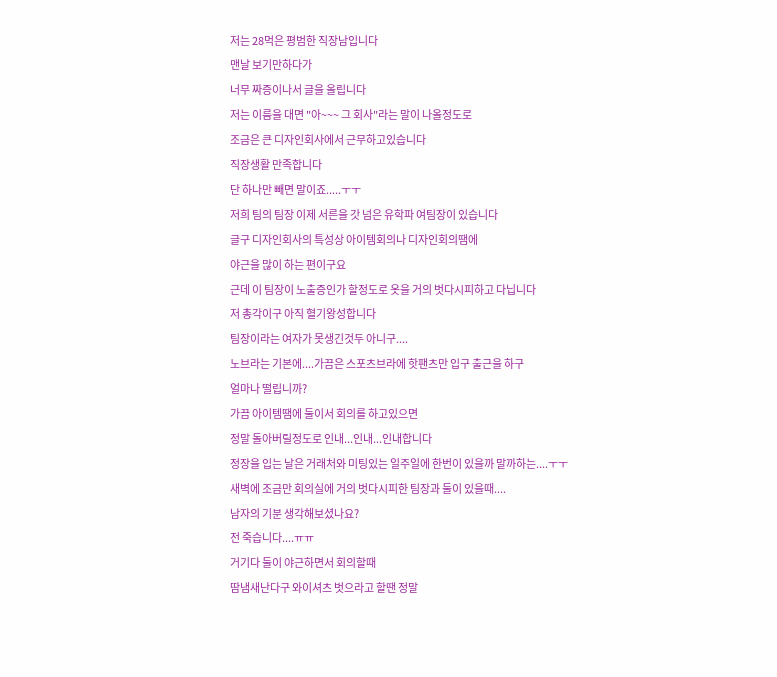저는 28먹은 평범한 직장남입니다
맨날 보기만하다가
너무 짜증이나서 글을 올립니다
저는 이름을 대면 "아~~~ 그 회사"라는 말이 나올정도로
조금은 큰 디자인회사에서 근무하고있습니다
직장생활 만족합니다
단 하나만 빼면 말이죠.....ㅜㅜ
저희 팀의 팀장 이제 서른을 갓 넘은 유학파 여팀장이 있습니다
글구 디자인회사의 특성상 아이템회의나 디자인회의땜에
야근을 많이 하는 편이구요
근데 이 팀장이 노출증인가 할정도로 옷을 거의 벗다시피하고 다닙니다
저 총각이구 아직 혈기왕성합니다
팀장이라는 여자가 못생긴것두 아니구....
노브라는 기본에....가끔은 스포츠브라에 핫팬츠만 입구 출근을 하구
얼마나 떨립니까?
가끔 아이템땜에 둘이서 회의를 하고있으면
정말 돌아버릴정도로 인내...인내...인내합니다
정장을 입는 날은 거래처와 미팅있는 일주일에 한번이 있을까 말까하는....ㅜㅜ
새벽에 조금만 회의실에 거의 벗다시피한 팀장과 둘이 있을때....
남자의 기분 생각해보셨나요?
전 죽습니다....ㅠㅠ
거기다 둘이 야근하면서 회의할때
땀냄새난다구 와이셔츠 벗으라고 할땐 정말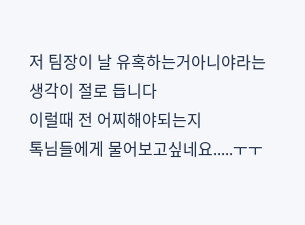저 팀장이 날 유혹하는거아니야라는 생각이 절로 듭니다
이럴때 전 어찌해야되는지
톡님들에게 물어보고싶네요.....ㅜㅜ